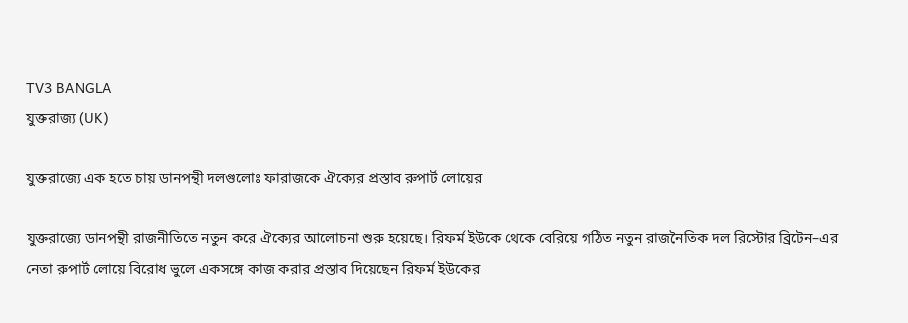TV3 BANGLA
যুক্তরাজ্য (UK)

যুক্তরাজ্যে এক হতে চায় ডানপন্থী দলগুলোঃ ফারাজকে ঐক্যের প্রস্তাব রুপার্ট লোয়ের

যুক্তরাজ্যে ডানপন্থী রাজনীতিতে নতুন করে ঐক্যের আলোচনা শুরু হয়েছে। রিফর্ম ইউকে থেকে বেরিয়ে গঠিত নতুন রাজনৈতিক দল রিস্টোর ব্রিটেন–এর নেতা রুপার্ট লোয়ে বিরোধ ভুলে একসঙ্গে কাজ করার প্রস্তাব দিয়েছেন রিফর্ম ইউকের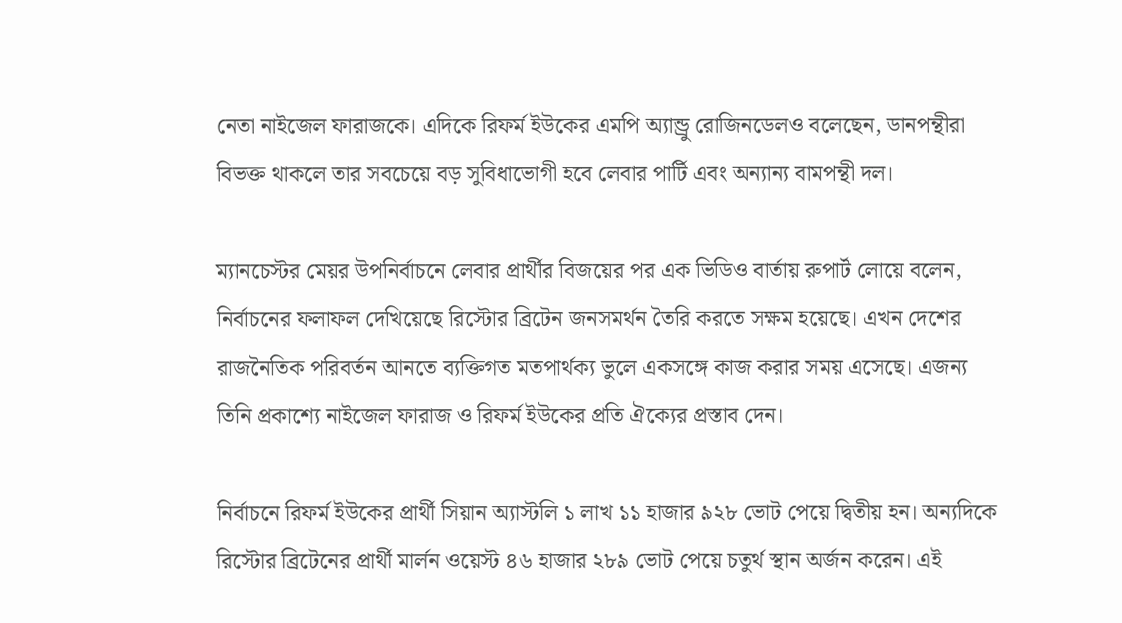নেতা নাইজেল ফারাজকে। এদিকে রিফর্ম ইউকের এমপি অ্যান্ড্রু রোজিনডেলও বলেছেন, ডানপন্থীরা বিভক্ত থাকলে তার সবচেয়ে বড় সুবিধাভোগী হবে লেবার পার্টি এবং অন্যান্য বামপন্থী দল।

ম্যানচেস্টর মেয়র উপনির্বাচনে লেবার প্রার্থীর বিজয়ের পর এক ভিডিও বার্তায় রুপার্ট লোয়ে বলেন, নির্বাচনের ফলাফল দেখিয়েছে রিস্টোর ব্রিটেন জনসমর্থন তৈরি করতে সক্ষম হয়েছে। এখন দেশের রাজনৈতিক পরিবর্তন আনতে ব্যক্তিগত মতপার্থক্য ভুলে একসঙ্গে কাজ করার সময় এসেছে। এজন্য তিনি প্রকাশ্যে নাইজেল ফারাজ ও রিফর্ম ইউকের প্রতি ঐক্যের প্রস্তাব দেন।

নির্বাচনে রিফর্ম ইউকের প্রার্থী সিয়ান অ্যাস্টলি ১ লাখ ১১ হাজার ৯২৮ ভোট পেয়ে দ্বিতীয় হন। অন্যদিকে রিস্টোর ব্রিটেনের প্রার্থী মার্লন ওয়েস্ট ৪৬ হাজার ২৮৯ ভোট পেয়ে চতুর্থ স্থান অর্জন করেন। এই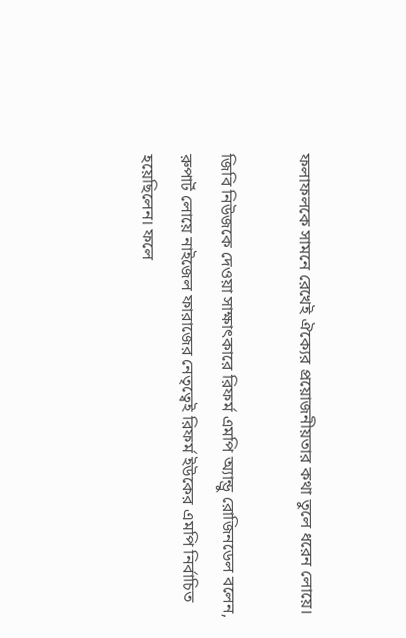ফলাফলকে সামনে রেখেই ঐক্যের প্রয়োজনীয়তার কথা তুলে ধরেন লোয়ে।

জিবি নিউজকে দেওয়া সাক্ষাৎকারে রিফর্ম এমপি অ্যান্ড্রু রোজিনডেল বলেন, রুপার্ট লোয়ে নাইজেল ফারাজের নেতৃত্বেই রিফর্ম ইউকের এমপি নির্বাচিত হয়েছিলেন। ফলে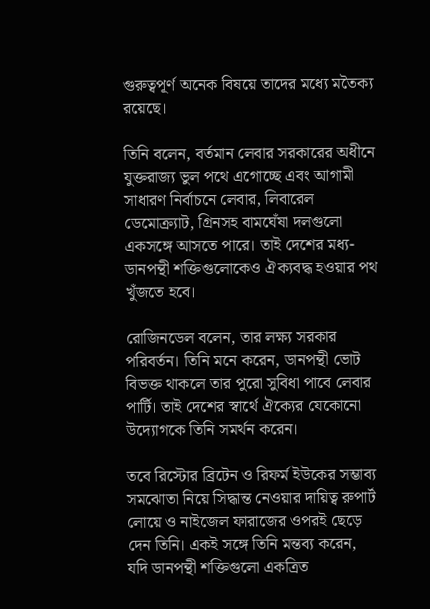গুরুত্বপূর্ণ অনেক বিষয়ে তাদের মধ্যে মতৈক্য রয়েছে।

তিনি বলেন, বর্তমান লেবার সরকারের অধীনে যুক্তরাজ্য ভুল পথে এগোচ্ছে এবং আগামী সাধারণ নির্বাচনে লেবার, লিবারেল ডেমোক্র্যাট, গ্রিনসহ বামঘেঁষা দলগুলো একসঙ্গে আসতে পারে। তাই দেশের মধ্য-ডানপন্থী শক্তিগুলোকেও ঐক্যবদ্ধ হওয়ার পথ খুঁজতে হবে।

রোজিনডেল বলেন, তার লক্ষ্য সরকার পরিবর্তন। তিনি মনে করেন, ডানপন্থী ভোট বিভক্ত থাকলে তার পুরো সুবিধা পাবে লেবার পার্টি। তাই দেশের স্বার্থে ঐক্যের যেকোনো উদ্যোগকে তিনি সমর্থন করেন।

তবে রিস্টোর ব্রিটেন ও রিফর্ম ইউকের সম্ভাব্য সমঝোতা নিয়ে সিদ্ধান্ত নেওয়ার দায়িত্ব রুপার্ট লোয়ে ও নাইজেল ফারাজের ওপরই ছেড়ে দেন তিনি। একই সঙ্গে তিনি মন্তব্য করেন, যদি ডানপন্থী শক্তিগুলো একত্রিত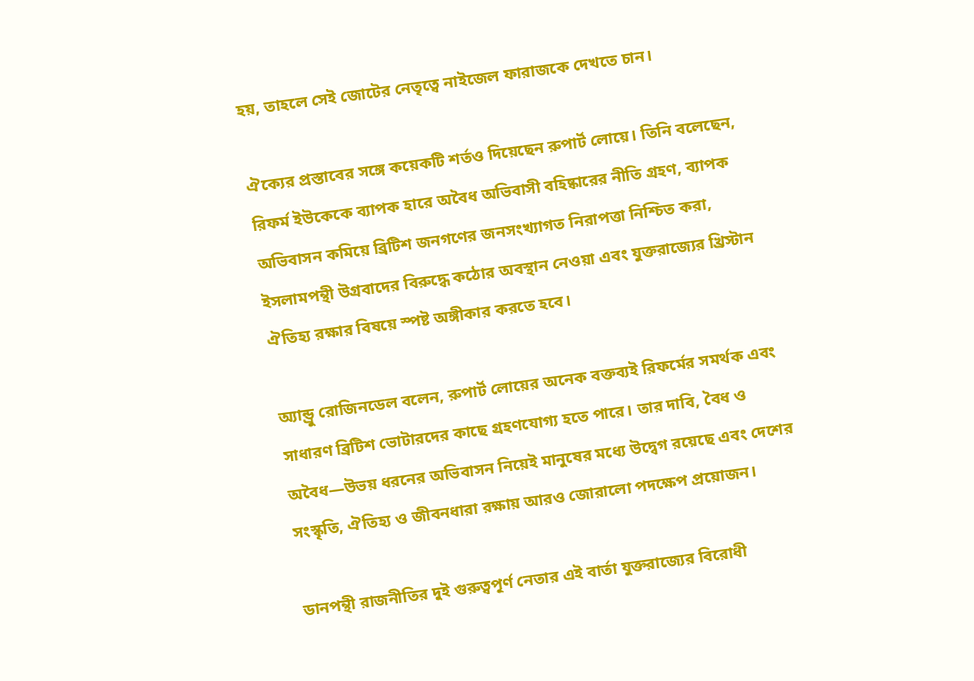হয়, তাহলে সেই জোটের নেতৃত্বে নাইজেল ফারাজকে দেখতে চান।

ঐক্যের প্রস্তাবের সঙ্গে কয়েকটি শর্তও দিয়েছেন রুপার্ট লোয়ে। তিনি বলেছেন, রিফর্ম ইউকেকে ব্যাপক হারে অবৈধ অভিবাসী বহিষ্কারের নীতি গ্রহণ, ব্যাপক অভিবাসন কমিয়ে ব্রিটিশ জনগণের জনসংখ্যাগত নিরাপত্তা নিশ্চিত করা, ইসলামপন্থী উগ্রবাদের বিরুদ্ধে কঠোর অবস্থান নেওয়া এবং যুক্তরাজ্যের খ্রিস্টান ঐতিহ্য রক্ষার বিষয়ে স্পষ্ট অঙ্গীকার করতে হবে।

অ্যান্ড্রু রোজিনডেল বলেন, রুপার্ট লোয়ের অনেক বক্তব্যই রিফর্মের সমর্থক এবং সাধারণ ব্রিটিশ ভোটারদের কাছে গ্রহণযোগ্য হতে পারে। তার দাবি, বৈধ ও অবৈধ—উভয় ধরনের অভিবাসন নিয়েই মানুষের মধ্যে উদ্বেগ রয়েছে এবং দেশের সংস্কৃতি, ঐতিহ্য ও জীবনধারা রক্ষায় আরও জোরালো পদক্ষেপ প্রয়োজন।

ডানপন্থী রাজনীতির দুই গুরুত্বপূর্ণ নেতার এই বার্তা যুক্তরাজ্যের বিরোধী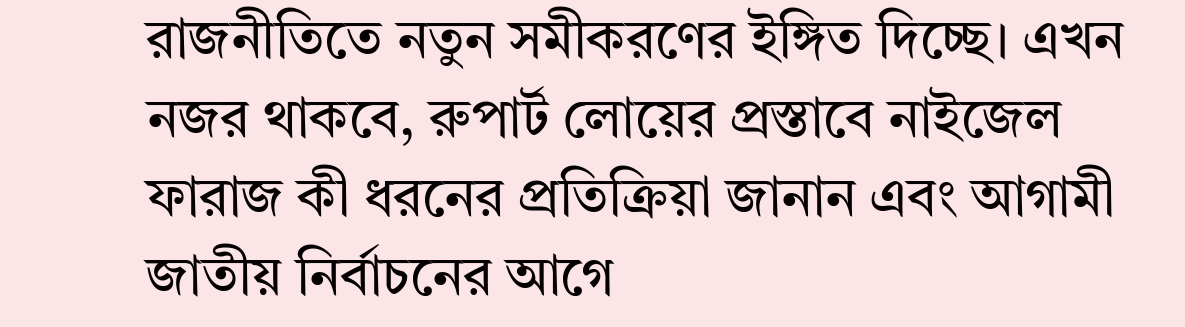রাজনীতিতে নতুন সমীকরণের ইঙ্গিত দিচ্ছে। এখন নজর থাকবে, রুপার্ট লোয়ের প্রস্তাবে নাইজেল ফারাজ কী ধরনের প্রতিক্রিয়া জানান এবং আগামী জাতীয় নির্বাচনের আগে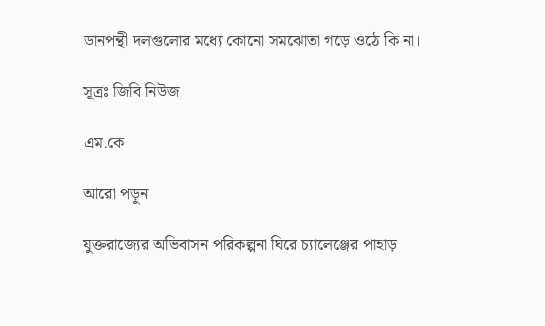ডানপন্থী দলগুলোর মধ্যে কোনো সমঝোতা গড়ে ওঠে কি না।

সূত্রঃ জিবি নিউজ

এম.কে

আরো পড়ুন

যুক্তরাজ্যের অভিবাসন পরিকল্পনা ঘিরে চ্যালেঞ্জের পাহাড়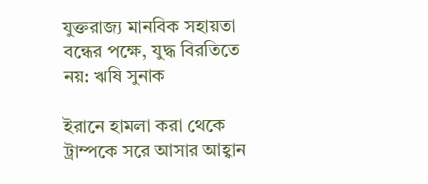যুক্তরাজ্য মানবিক সহায়তা বন্ধের পক্ষে, যুদ্ধ বিরতিতে নয়: ঋষি সুনাক

ইরানে হামলা করা থেকে ট্রাম্পকে সরে আসার আহ্বান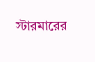স্টারমারের